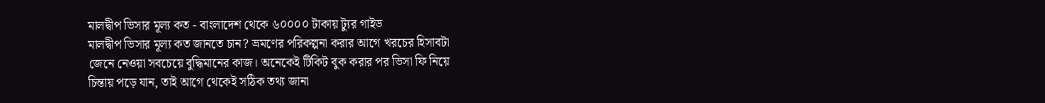মালদ্বীপ ভিসার মূল্য কত - বাংলাদেশ থেকে ৬০০০০ টাকায় ট্যুর গাইড
মালদ্বীপ ভিসার মূল্য কত জানতে চান? ভ্রমণের পরিকল্পনা করার আগে খরচের হিসাবটা
জেনে নেওয়া সবচেয়ে বুদ্ধিমানের কাজ। অনেকেই টিকিট বুক করার পর ভিসা ফি নিয়ে
চিন্তায় পড়ে যান, তাই আগে থেকেই সঠিক তথ্য জানা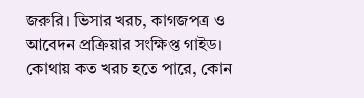জরুরি। ভিসার খরচ, কাগজপত্র ও
আবেদন প্রক্রিয়ার সংক্ষিপ্ত গাইড।
কোথায় কত খরচ হতে পারে, কোন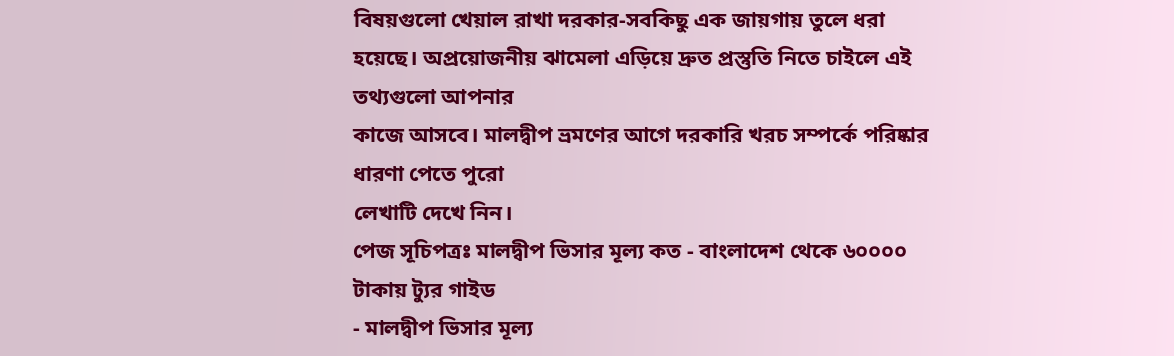বিষয়গুলো খেয়াল রাখা দরকার-সবকিছু এক জায়গায় তুলে ধরা
হয়েছে। অপ্রয়োজনীয় ঝামেলা এড়িয়ে দ্রুত প্রস্তুতি নিতে চাইলে এই তথ্যগুলো আপনার
কাজে আসবে। মালদ্বীপ ভ্রমণের আগে দরকারি খরচ সম্পর্কে পরিষ্কার ধারণা পেতে পুরো
লেখাটি দেখে নিন।
পেজ সূচিপত্রঃ মালদ্বীপ ভিসার মূল্য কত - বাংলাদেশ থেকে ৬০০০০ টাকায় ট্যুর গাইড
- মালদ্বীপ ভিসার মূল্য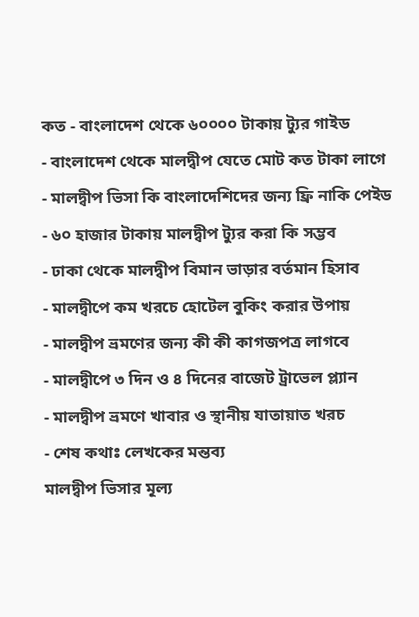কত - বাংলাদেশ থেকে ৬০০০০ টাকায় ট্যুর গাইড
- বাংলাদেশ থেকে মালদ্বীপ যেতে মোট কত টাকা লাগে
- মালদ্বীপ ভিসা কি বাংলাদেশিদের জন্য ফ্রি নাকি পেইড
- ৬০ হাজার টাকায় মালদ্বীপ ট্যুর করা কি সম্ভব
- ঢাকা থেকে মালদ্বীপ বিমান ভাড়ার বর্তমান হিসাব
- মালদ্বীপে কম খরচে হোটেল বুকিং করার উপায়
- মালদ্বীপ ভ্রমণের জন্য কী কী কাগজপত্র লাগবে
- মালদ্বীপে ৩ দিন ও ৪ দিনের বাজেট ট্রাভেল প্ল্যান
- মালদ্বীপ ভ্রমণে খাবার ও স্থানীয় যাতায়াত খরচ
- শেষ কথাঃ লেখকের মন্তব্য
মালদ্বীপ ভিসার মূল্য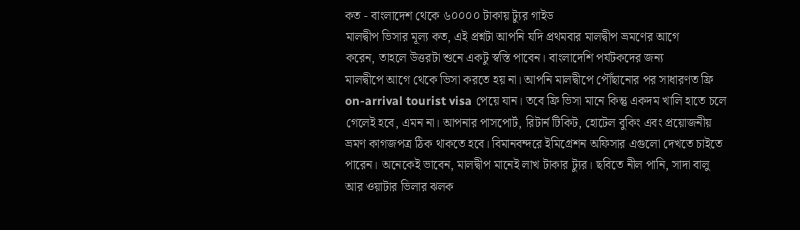কত - বাংলাদেশ থেকে ৬০০০০ টাকায় ট্যুর গাইড
মালদ্বীপ ভিসার মূল্য কত, এই প্রশ্নটা আপনি যদি প্রথমবার মালদ্বীপ ভ্রমণের আগে
করেন, তাহলে উত্তরটা শুনে একটু স্বস্তি পাবেন। বাংলাদেশি পর্যটকদের জন্য
মালদ্বীপে আগে থেকে ভিসা করতে হয় না। আপনি মালদ্বীপে পৌঁছানোর পর সাধারণত ফ্রি
on-arrival tourist visa পেয়ে যান। তবে ফ্রি ভিসা মানে কিন্তু একদম খালি হাতে চলে
গেলেই হবে, এমন না। আপনার পাসপোর্ট, রিটার্ন টিকিট, হোটেল বুকিং এবং প্রয়োজনীয়
ভ্রমণ কাগজপত্র ঠিক থাকতে হবে। বিমানবন্দরে ইমিগ্রেশন অফিসার এগুলো দেখতে চাইতে
পারেন। অনেকেই ভাবেন, মালদ্বীপ মানেই লাখ টাকার ট্যুর। ছবিতে নীল পানি, সাদা বালু
আর ওয়াটার ভিলার ঝলক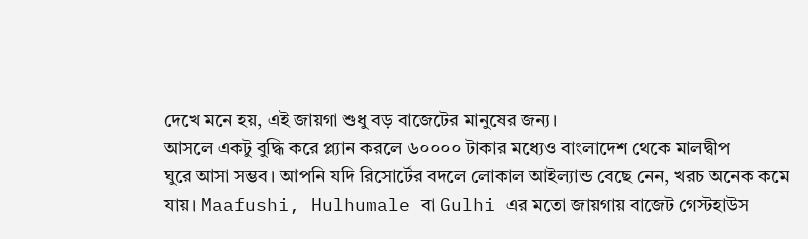দেখে মনে হয়, এই জায়গা শুধু বড় বাজেটের মানুষের জন্য।
আসলে একটু বুদ্ধি করে প্ল্যান করলে ৬০০০০ টাকার মধ্যেও বাংলাদেশ থেকে মালদ্বীপ
ঘুরে আসা সম্ভব। আপনি যদি রিসোর্টের বদলে লোকাল আইল্যান্ড বেছে নেন, খরচ অনেক কমে
যায়। Maafushi, Hulhumale বা Gulhi এর মতো জায়গায় বাজেট গেস্টহাউস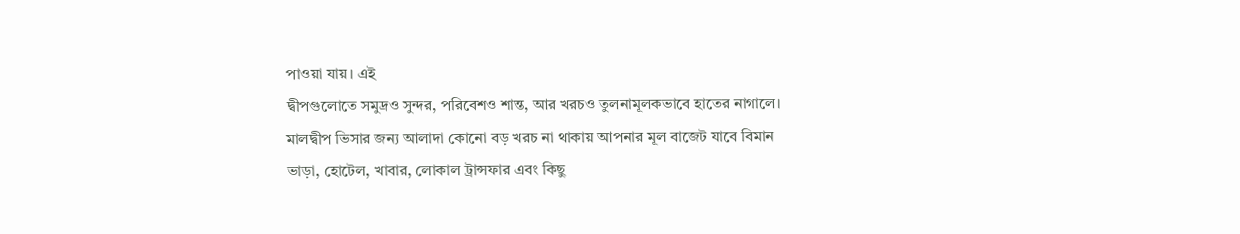পাওয়া যায়। এই
দ্বীপগুলোতে সমুদ্রও সুন্দর, পরিবেশও শান্ত, আর খরচও তুলনামূলকভাবে হাতের নাগালে।
মালদ্বীপ ভিসার জন্য আলাদা কোনো বড় খরচ না থাকায় আপনার মূল বাজেট যাবে বিমান
ভাড়া, হোটেল, খাবার, লোকাল ট্রান্সফার এবং কিছু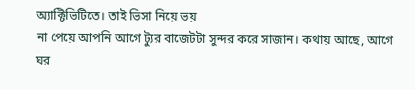অ্যাক্টিভিটিতে। তাই ভিসা নিয়ে ভয়
না পেয়ে আপনি আগে ট্যুর বাজেটটা সুন্দর করে সাজান। কথায় আছে, আগে ঘর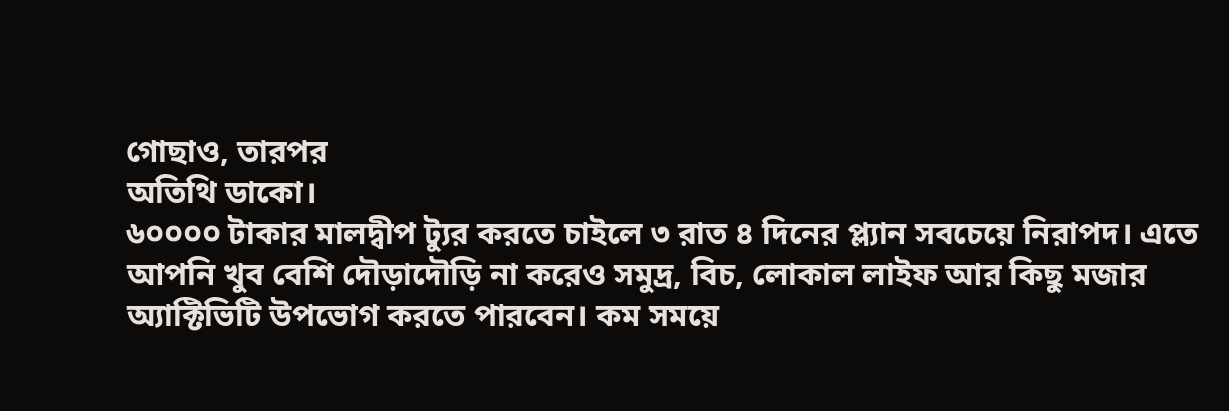গোছাও, তারপর
অতিথি ডাকো।
৬০০০০ টাকার মালদ্বীপ ট্যুর করতে চাইলে ৩ রাত ৪ দিনের প্ল্যান সবচেয়ে নিরাপদ। এতে
আপনি খুব বেশি দৌড়াদৌড়ি না করেও সমুদ্র, বিচ, লোকাল লাইফ আর কিছু মজার
অ্যাক্টিভিটি উপভোগ করতে পারবেন। কম সময়ে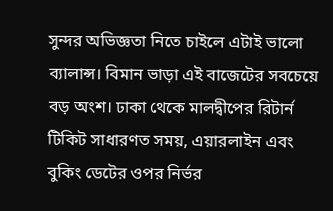সুন্দর অভিজ্ঞতা নিতে চাইলে এটাই ভালো
ব্যালান্স। বিমান ভাড়া এই বাজেটের সবচেয়ে বড় অংশ। ঢাকা থেকে মালদ্বীপের রিটার্ন
টিকিট সাধারণত সময়, এয়ারলাইন এবং বুকিং ডেটের ওপর নির্ভর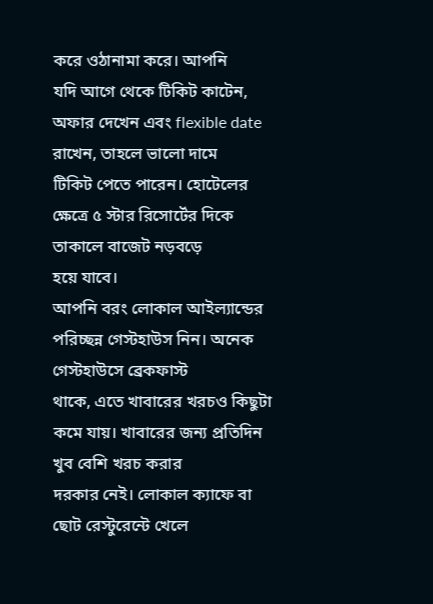করে ওঠানামা করে। আপনি
যদি আগে থেকে টিকিট কাটেন, অফার দেখেন এবং flexible date রাখেন, তাহলে ভালো দামে
টিকিট পেতে পারেন। হোটেলের ক্ষেত্রে ৫ স্টার রিসোর্টের দিকে তাকালে বাজেট নড়বড়ে
হয়ে যাবে।
আপনি বরং লোকাল আইল্যান্ডের পরিচ্ছন্ন গেস্টহাউস নিন। অনেক গেস্টহাউসে ব্রেকফাস্ট
থাকে, এতে খাবারের খরচও কিছুটা কমে যায়। খাবারের জন্য প্রতিদিন খুব বেশি খরচ করার
দরকার নেই। লোকাল ক্যাফে বা ছোট রেস্টুরেন্টে খেলে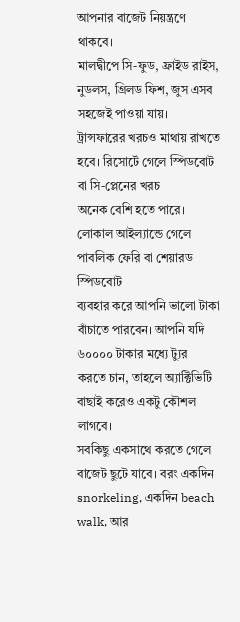আপনার বাজেট নিয়ন্ত্রণে থাকবে।
মালদ্বীপে সি-ফুড, ফ্রাইড রাইস, নুডলস, গ্রিলড ফিশ, জুস এসব সহজেই পাওয়া যায়।
ট্রান্সফারের খরচও মাথায় রাখতে হবে। রিসোর্টে গেলে স্পিডবোট বা সি-প্লেনের খরচ
অনেক বেশি হতে পারে। লোকাল আইল্যান্ডে গেলে পাবলিক ফেরি বা শেয়ারড স্পিডবোট
ব্যবহার করে আপনি ভালো টাকা বাঁচাতে পারবেন। আপনি যদি ৬০০০০ টাকার মধ্যে ট্যুর
করতে চান, তাহলে অ্যাক্টিভিটি বাছাই করেও একটু কৌশল লাগবে।
সবকিছু একসাথে করতে গেলে বাজেট ছুটে যাবে। বরং একদিন snorkeling, একদিন beach
walk, আর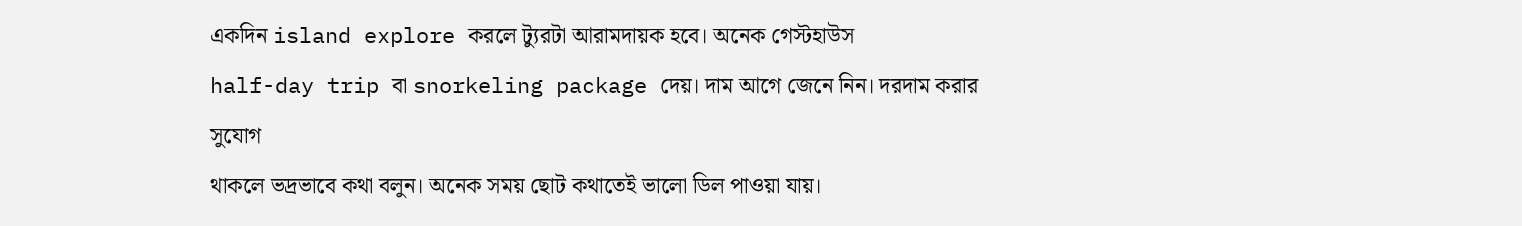একদিন island explore করলে ট্যুরটা আরামদায়ক হবে। অনেক গেস্টহাউস
half-day trip বা snorkeling package দেয়। দাম আগে জেনে নিন। দরদাম করার সুযোগ
থাকলে ভদ্রভাবে কথা বলুন। অনেক সময় ছোট কথাতেই ভালো ডিল পাওয়া যায়।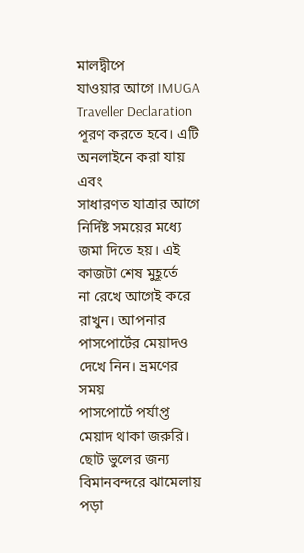মালদ্বীপে
যাওয়ার আগে IMUGA Traveller Declaration পূরণ করতে হবে। এটি অনলাইনে করা যায় এবং
সাধারণত যাত্রার আগে নির্দিষ্ট সময়ের মধ্যে জমা দিতে হয়। এই কাজটা শেষ মুহূর্তে
না রেখে আগেই করে রাখুন। আপনার পাসপোর্টের মেয়াদও দেখে নিন। ভ্রমণের সময়
পাসপোর্টে পর্যাপ্ত মেয়াদ থাকা জরুরি।
ছোট ভুলের জন্য বিমানবন্দরে ঝামেলায় পড়া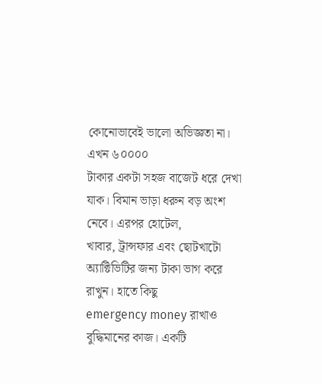কোনোভাবেই ভালো অভিজ্ঞতা না। এখন ৬০০০০
টাকার একটা সহজ বাজেট ধরে দেখা যাক। বিমান ভাড়া ধরুন বড় অংশ নেবে। এরপর হোটেল,
খাবার, ট্রান্সফার এবং ছোটখাটো অ্যাক্টিভিটির জন্য টাকা ভাগ করে রাখুন। হাতে কিছু
emergency money রাখাও বুদ্ধিমানের কাজ। একটি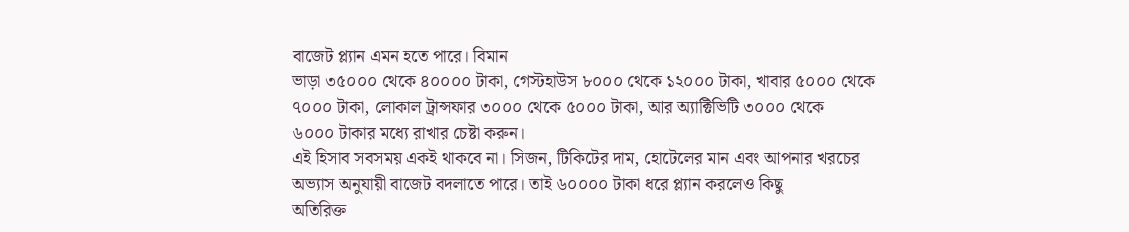বাজেট প্ল্যান এমন হতে পারে। বিমান
ভাড়া ৩৫০০০ থেকে ৪০০০০ টাকা, গেস্টহাউস ৮০০০ থেকে ১২০০০ টাকা, খাবার ৫০০০ থেকে
৭০০০ টাকা, লোকাল ট্রান্সফার ৩০০০ থেকে ৫০০০ টাকা, আর অ্যাক্টিভিটি ৩০০০ থেকে
৬০০০ টাকার মধ্যে রাখার চেষ্টা করুন।
এই হিসাব সবসময় একই থাকবে না। সিজন, টিকিটের দাম, হোটেলের মান এবং আপনার খরচের
অভ্যাস অনুযায়ী বাজেট বদলাতে পারে। তাই ৬০০০০ টাকা ধরে প্ল্যান করলেও কিছু
অতিরিক্ত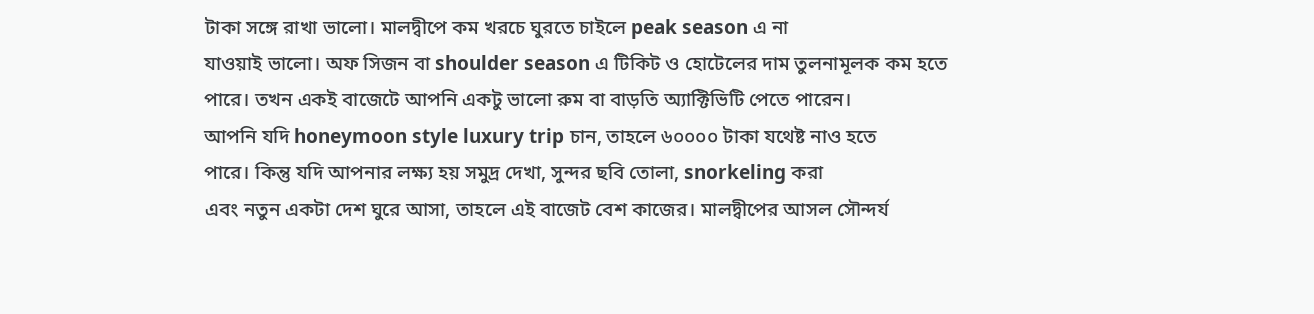টাকা সঙ্গে রাখা ভালো। মালদ্বীপে কম খরচে ঘুরতে চাইলে peak season এ না
যাওয়াই ভালো। অফ সিজন বা shoulder season এ টিকিট ও হোটেলের দাম তুলনামূলক কম হতে
পারে। তখন একই বাজেটে আপনি একটু ভালো রুম বা বাড়তি অ্যাক্টিভিটি পেতে পারেন।
আপনি যদি honeymoon style luxury trip চান, তাহলে ৬০০০০ টাকা যথেষ্ট নাও হতে
পারে। কিন্তু যদি আপনার লক্ষ্য হয় সমুদ্র দেখা, সুন্দর ছবি তোলা, snorkeling করা
এবং নতুন একটা দেশ ঘুরে আসা, তাহলে এই বাজেট বেশ কাজের। মালদ্বীপের আসল সৌন্দর্য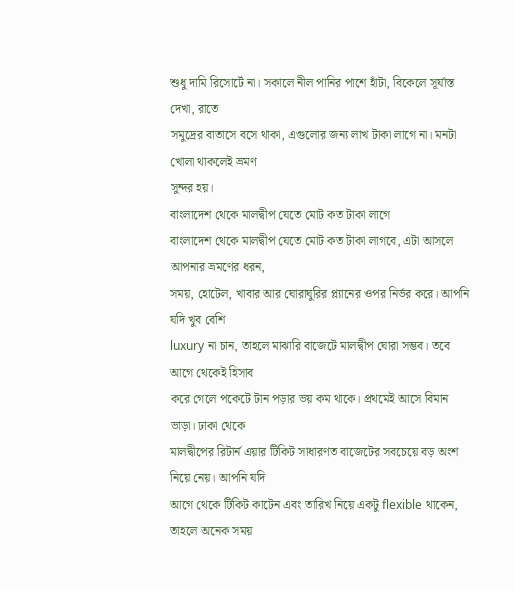শুধু দামি রিসোর্টে না। সকালে নীল পানির পাশে হাঁটা, বিকেলে সূর্যাস্ত দেখা, রাতে
সমুদ্রের বাতাসে বসে থাকা, এগুলোর জন্য লাখ টাকা লাগে না। মনটা খোলা থাকলেই ভ্রমণ
সুন্দর হয়।
বাংলাদেশ থেকে মালদ্বীপ যেতে মোট কত টাকা লাগে
বাংলাদেশ থেকে মালদ্বীপ যেতে মোট কত টাকা লাগবে, এটা আসলে আপনার ভ্রমণের ধরন,
সময়, হোটেল, খাবার আর ঘোরাঘুরির প্ল্যানের ওপর নির্ভর করে। আপনি যদি খুব বেশি
luxury না চান, তাহলে মাঝারি বাজেটে মালদ্বীপ ঘোরা সম্ভব। তবে আগে থেকেই হিসাব
করে গেলে পকেটে টান পড়ার ভয় কম থাকে। প্রথমেই আসে বিমান ভাড়া। ঢাকা থেকে
মালদ্বীপের রিটার্ন এয়ার টিকিট সাধারণত বাজেটের সবচেয়ে বড় অংশ নিয়ে নেয়। আপনি যদি
আগে থেকে টিকিট কাটেন এবং তারিখ নিয়ে একটু flexible থাকেন, তাহলে অনেক সময়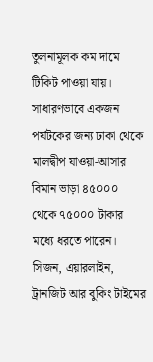তুলনামূলক কম দামে টিকিট পাওয়া যায়।
সাধারণভাবে একজন পর্যটকের জন্য ঢাকা থেকে মালদ্বীপ যাওয়া-আসার বিমান ভাড়া ৪৫০০০
থেকে ৭৫০০০ টাকার মধ্যে ধরতে পারেন। সিজন, এয়ারলাইন, ট্রানজিট আর বুকিং টাইমের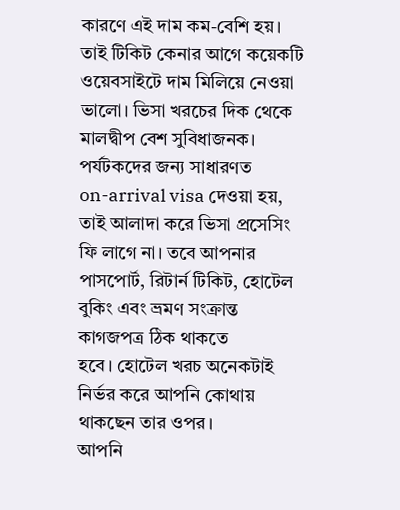কারণে এই দাম কম-বেশি হয়। তাই টিকিট কেনার আগে কয়েকটি ওয়েবসাইটে দাম মিলিয়ে নেওয়া
ভালো। ভিসা খরচের দিক থেকে মালদ্বীপ বেশ সুবিধাজনক। পর্যটকদের জন্য সাধারণত
on-arrival visa দেওয়া হয়, তাই আলাদা করে ভিসা প্রসেসিং ফি লাগে না। তবে আপনার
পাসপোর্ট, রিটার্ন টিকিট, হোটেল বুকিং এবং ভ্রমণ সংক্রান্ত কাগজপত্র ঠিক থাকতে
হবে। হোটেল খরচ অনেকটাই নির্ভর করে আপনি কোথায় থাকছেন তার ওপর।
আপনি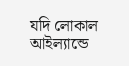যদি লোকাল আইল্যান্ডে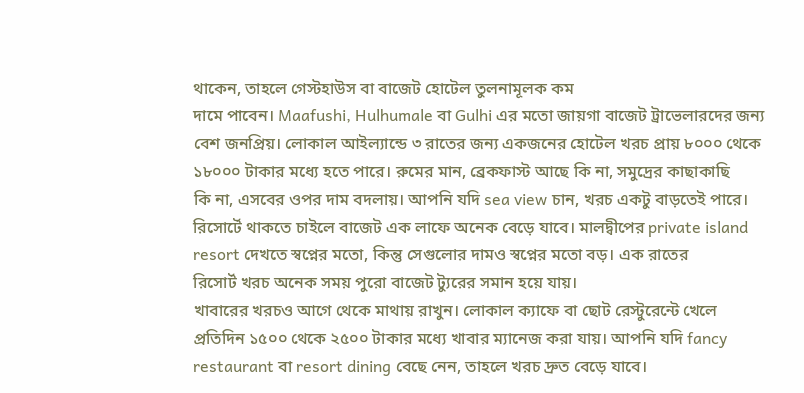থাকেন, তাহলে গেস্টহাউস বা বাজেট হোটেল তুলনামূলক কম
দামে পাবেন। Maafushi, Hulhumale বা Gulhi এর মতো জায়গা বাজেট ট্রাভেলারদের জন্য
বেশ জনপ্রিয়। লোকাল আইল্যান্ডে ৩ রাতের জন্য একজনের হোটেল খরচ প্রায় ৮০০০ থেকে
১৮০০০ টাকার মধ্যে হতে পারে। রুমের মান, ব্রেকফাস্ট আছে কি না, সমুদ্রের কাছাকাছি
কি না, এসবের ওপর দাম বদলায়। আপনি যদি sea view চান, খরচ একটু বাড়তেই পারে।
রিসোর্টে থাকতে চাইলে বাজেট এক লাফে অনেক বেড়ে যাবে। মালদ্বীপের private island
resort দেখতে স্বপ্নের মতো, কিন্তু সেগুলোর দামও স্বপ্নের মতো বড়। এক রাতের
রিসোর্ট খরচ অনেক সময় পুরো বাজেট ট্যুরের সমান হয়ে যায়।
খাবারের খরচও আগে থেকে মাথায় রাখুন। লোকাল ক্যাফে বা ছোট রেস্টুরেন্টে খেলে
প্রতিদিন ১৫০০ থেকে ২৫০০ টাকার মধ্যে খাবার ম্যানেজ করা যায়। আপনি যদি fancy
restaurant বা resort dining বেছে নেন, তাহলে খরচ দ্রুত বেড়ে যাবে।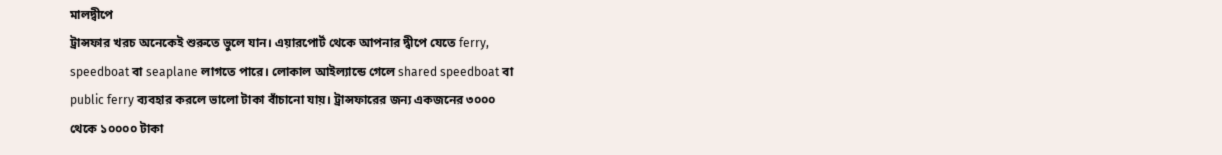মালদ্বীপে
ট্রান্সফার খরচ অনেকেই শুরুতে ভুলে যান। এয়ারপোর্ট থেকে আপনার দ্বীপে যেতে ferry,
speedboat বা seaplane লাগতে পারে। লোকাল আইল্যান্ডে গেলে shared speedboat বা
public ferry ব্যবহার করলে ভালো টাকা বাঁচানো যায়। ট্রান্সফারের জন্য একজনের ৩০০০
থেকে ১০০০০ টাকা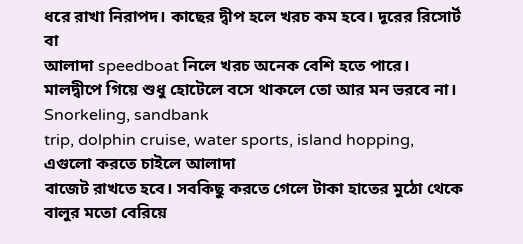ধরে রাখা নিরাপদ। কাছের দ্বীপ হলে খরচ কম হবে। দূরের রিসোর্ট বা
আলাদা speedboat নিলে খরচ অনেক বেশি হতে পারে।
মালদ্বীপে গিয়ে শুধু হোটেলে বসে থাকলে তো আর মন ভরবে না। Snorkeling, sandbank
trip, dolphin cruise, water sports, island hopping, এগুলো করতে চাইলে আলাদা
বাজেট রাখতে হবে। সবকিছু করতে গেলে টাকা হাতের মুঠো থেকে বালুর মতো বেরিয়ে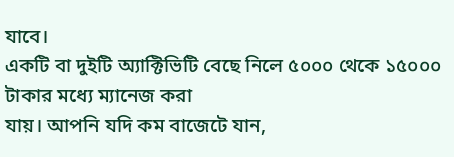যাবে।
একটি বা দুইটি অ্যাক্টিভিটি বেছে নিলে ৫০০০ থেকে ১৫০০০ টাকার মধ্যে ম্যানেজ করা
যায়। আপনি যদি কম বাজেটে যান,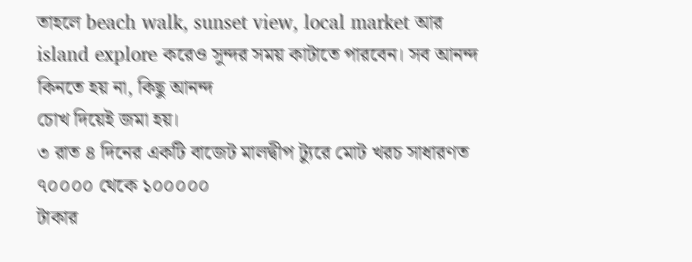তাহলে beach walk, sunset view, local market আর
island explore করেও সুন্দর সময় কাটাতে পারবেন। সব আনন্দ কিনতে হয় না, কিছু আনন্দ
চোখ দিয়েই জমা হয়।
৩ রাত ৪ দিনের একটি বাজেট মালদ্বীপ ট্যুরে মোট খরচ সাধারণত ৭০০০০ থেকে ১০০০০০
টাকার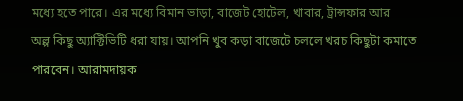মধ্যে হতে পারে। এর মধ্যে বিমান ভাড়া, বাজেট হোটেল, খাবার, ট্রান্সফার আর
অল্প কিছু অ্যাক্টিভিটি ধরা যায়। আপনি খুব কড়া বাজেটে চললে খরচ কিছুটা কমাতে
পারবেন। আরামদায়ক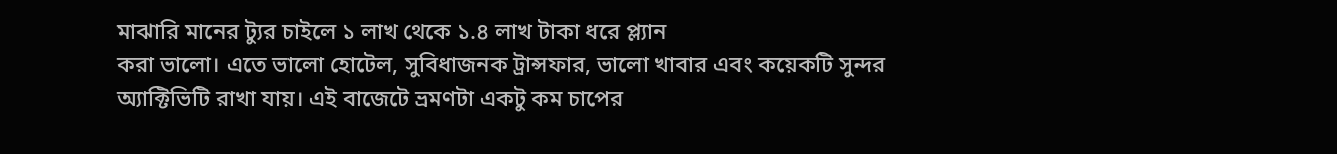মাঝারি মানের ট্যুর চাইলে ১ লাখ থেকে ১.৪ লাখ টাকা ধরে প্ল্যান
করা ভালো। এতে ভালো হোটেল, সুবিধাজনক ট্রান্সফার, ভালো খাবার এবং কয়েকটি সুন্দর
অ্যাক্টিভিটি রাখা যায়। এই বাজেটে ভ্রমণটা একটু কম চাপের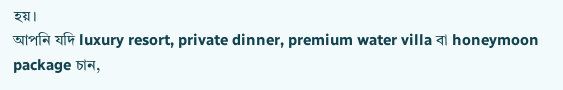হয়।
আপনি যদি luxury resort, private dinner, premium water villa বা honeymoon
package চান,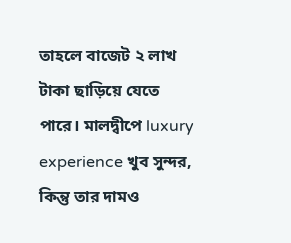তাহলে বাজেট ২ লাখ টাকা ছাড়িয়ে যেতে পারে। মালদ্বীপে luxury
experience খুব সুন্দর, কিন্তু তার দামও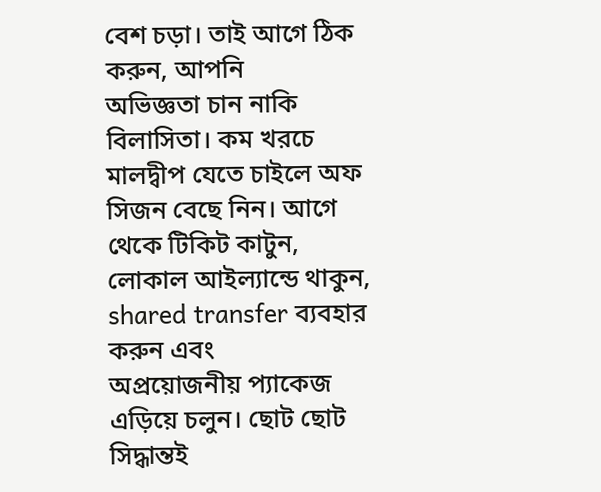বেশ চড়া। তাই আগে ঠিক করুন, আপনি
অভিজ্ঞতা চান নাকি বিলাসিতা। কম খরচে মালদ্বীপ যেতে চাইলে অফ সিজন বেছে নিন। আগে
থেকে টিকিট কাটুন, লোকাল আইল্যান্ডে থাকুন, shared transfer ব্যবহার করুন এবং
অপ্রয়োজনীয় প্যাকেজ এড়িয়ে চলুন। ছোট ছোট সিদ্ধান্তই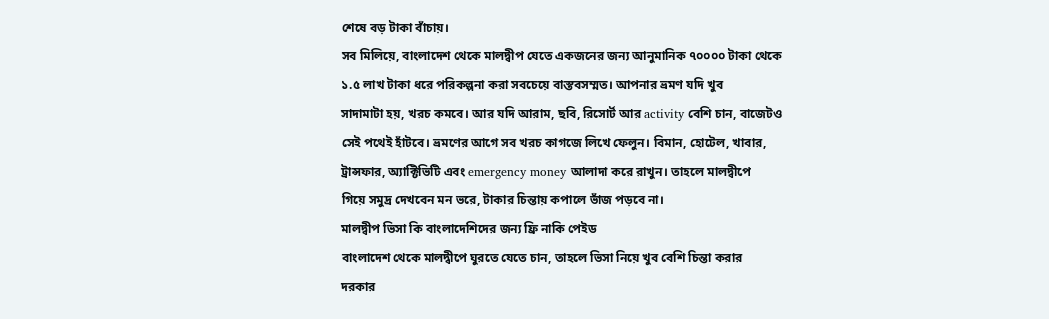শেষে বড় টাকা বাঁচায়।
সব মিলিয়ে, বাংলাদেশ থেকে মালদ্বীপ যেতে একজনের জন্য আনুমানিক ৭০০০০ টাকা থেকে
১.৫ লাখ টাকা ধরে পরিকল্পনা করা সবচেয়ে বাস্তবসম্মত। আপনার ভ্রমণ যদি খুব
সাদামাটা হয়, খরচ কমবে। আর যদি আরাম, ছবি, রিসোর্ট আর activity বেশি চান, বাজেটও
সেই পথেই হাঁটবে। ভ্রমণের আগে সব খরচ কাগজে লিখে ফেলুন। বিমান, হোটেল, খাবার,
ট্রান্সফার, অ্যাক্টিভিটি এবং emergency money আলাদা করে রাখুন। তাহলে মালদ্বীপে
গিয়ে সমুদ্র দেখবেন মন ভরে, টাকার চিন্তায় কপালে ভাঁজ পড়বে না।
মালদ্বীপ ভিসা কি বাংলাদেশিদের জন্য ফ্রি নাকি পেইড
বাংলাদেশ থেকে মালদ্বীপে ঘুরতে যেতে চান, তাহলে ভিসা নিয়ে খুব বেশি চিন্তা করার
দরকার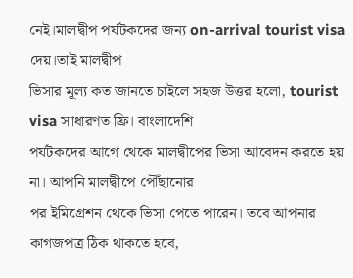নেই।মালদ্বীপ পর্যটকদের জন্য on-arrival tourist visa দেয়।তাই মালদ্বীপ
ভিসার মূল্য কত জানতে চাইলে সহজ উত্তর হলো, tourist visa সাধারণত ফ্রি। বাংলাদেশি
পর্যটকদের আগে থেকে মালদ্বীপের ভিসা আবেদন করতে হয় না। আপনি মালদ্বীপে পৌঁছানোর
পর ইমিগ্রেশন থেকে ভিসা পেতে পারেন। তবে আপনার কাগজপত্র ঠিক থাকতে হবে,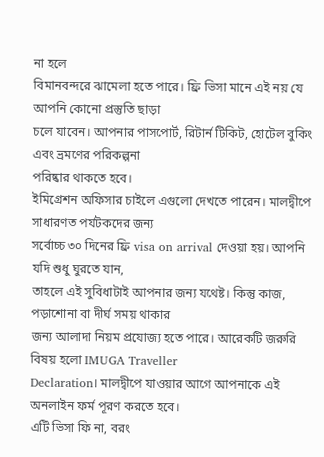না হলে
বিমানবন্দরে ঝামেলা হতে পারে। ফ্রি ভিসা মানে এই নয় যে আপনি কোনো প্রস্তুতি ছাড়া
চলে যাবেন। আপনার পাসপোর্ট, রিটার্ন টিকিট, হোটেল বুকিং এবং ভ্রমণের পরিকল্পনা
পরিষ্কার থাকতে হবে।
ইমিগ্রেশন অফিসার চাইলে এগুলো দেখতে পারেন। মালদ্বীপে সাধারণত পর্যটকদের জন্য
সর্বোচ্চ ৩০ দিনের ফ্রি visa on arrival দেওয়া হয়। আপনি যদি শুধু ঘুরতে যান,
তাহলে এই সুবিধাটাই আপনার জন্য যথেষ্ট। কিন্তু কাজ, পড়াশোনা বা দীর্ঘ সময় থাকার
জন্য আলাদা নিয়ম প্রযোজ্য হতে পারে। আরেকটি জরুরি বিষয় হলো IMUGA Traveller
Declaration। মালদ্বীপে যাওয়ার আগে আপনাকে এই অনলাইন ফর্ম পূরণ করতে হবে।
এটি ভিসা ফি না, বরং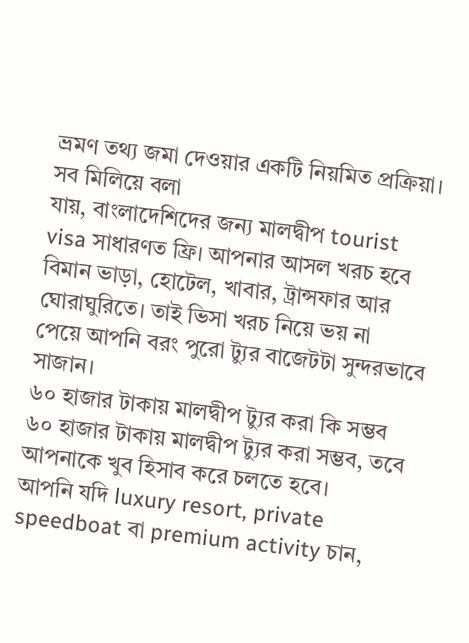ভ্রমণ তথ্য জমা দেওয়ার একটি নিয়মিত প্রক্রিয়া। সব মিলিয়ে বলা
যায়, বাংলাদেশিদের জন্য মালদ্বীপ tourist visa সাধারণত ফ্রি। আপনার আসল খরচ হবে
বিমান ভাড়া, হোটেল, খাবার, ট্রান্সফার আর ঘোরাঘুরিতে। তাই ভিসা খরচ নিয়ে ভয় না
পেয়ে আপনি বরং পুরো ট্যুর বাজেটটা সুন্দরভাবে সাজান।
৬০ হাজার টাকায় মালদ্বীপ ট্যুর করা কি সম্ভব
৬০ হাজার টাকায় মালদ্বীপ ট্যুর করা সম্ভব, তবে আপনাকে খুব হিসাব করে চলতে হবে।
আপনি যদি luxury resort, private speedboat বা premium activity চান,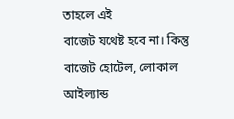তাহলে এই
বাজেট যথেষ্ট হবে না। কিন্তু বাজেট হোটেল, লোকাল আইল্যান্ড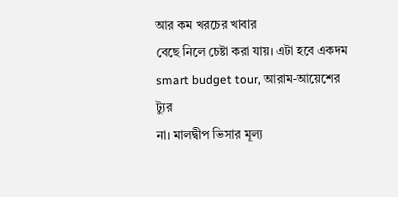আর কম খরচের খাবার
বেছে নিলে চেষ্টা করা যায়। এটা হবে একদম smart budget tour, আরাম-আয়েশের ট্যুর
না। মালদ্বীপ ভিসার মূল্য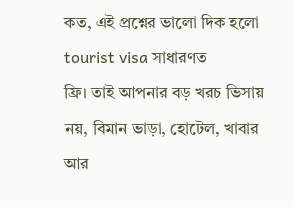কত, এই প্রশ্নের ভালো দিক হলো tourist visa সাধারণত
ফ্রি। তাই আপনার বড় খরচ ভিসায় নয়, বিমান ভাড়া, হোটেল, খাবার আর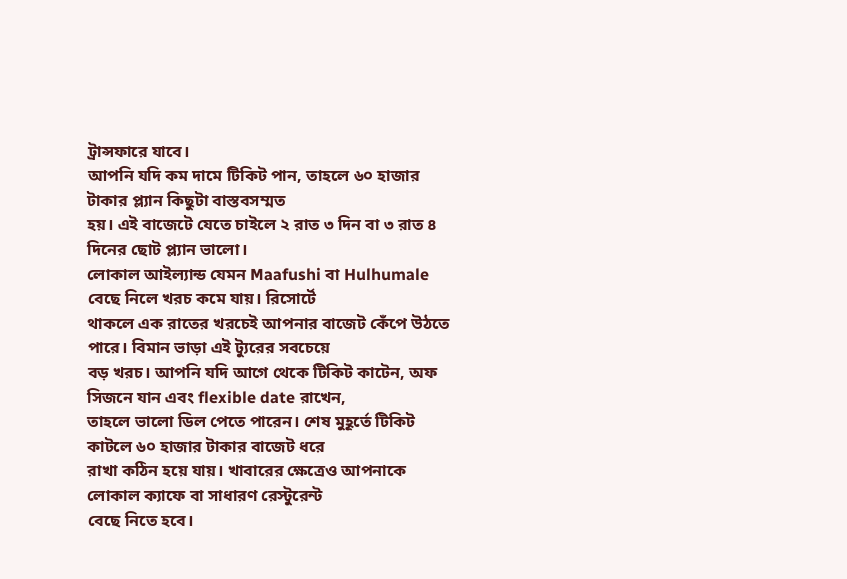ট্রান্সফারে যাবে।
আপনি যদি কম দামে টিকিট পান, তাহলে ৬০ হাজার টাকার প্ল্যান কিছুটা বাস্তবসম্মত
হয়। এই বাজেটে যেতে চাইলে ২ রাত ৩ দিন বা ৩ রাত ৪ দিনের ছোট প্ল্যান ভালো।
লোকাল আইল্যান্ড যেমন Maafushi বা Hulhumale বেছে নিলে খরচ কমে যায়। রিসোর্টে
থাকলে এক রাতের খরচেই আপনার বাজেট কেঁপে উঠতে পারে। বিমান ভাড়া এই ট্যুরের সবচেয়ে
বড় খরচ। আপনি যদি আগে থেকে টিকিট কাটেন, অফ সিজনে যান এবং flexible date রাখেন,
তাহলে ভালো ডিল পেতে পারেন। শেষ মুহূর্তে টিকিট কাটলে ৬০ হাজার টাকার বাজেট ধরে
রাখা কঠিন হয়ে যায়। খাবারের ক্ষেত্রেও আপনাকে লোকাল ক্যাফে বা সাধারণ রেস্টুরেন্ট
বেছে নিতে হবে।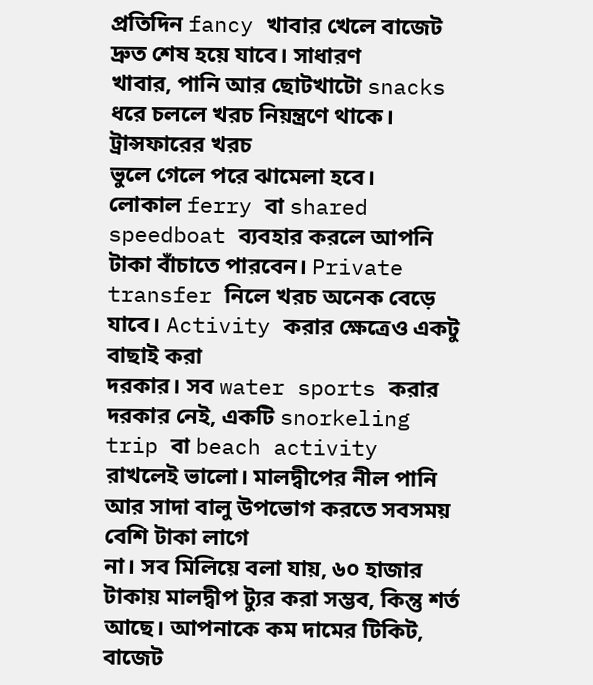প্রতিদিন fancy খাবার খেলে বাজেট দ্রুত শেষ হয়ে যাবে। সাধারণ
খাবার, পানি আর ছোটখাটো snacks ধরে চললে খরচ নিয়ন্ত্রণে থাকে। ট্রান্সফারের খরচ
ভুলে গেলে পরে ঝামেলা হবে।
লোকাল ferry বা shared speedboat ব্যবহার করলে আপনি টাকা বাঁচাতে পারবেন। Private
transfer নিলে খরচ অনেক বেড়ে যাবে। Activity করার ক্ষেত্রেও একটু বাছাই করা
দরকার। সব water sports করার দরকার নেই, একটি snorkeling trip বা beach activity
রাখলেই ভালো। মালদ্বীপের নীল পানি আর সাদা বালু উপভোগ করতে সবসময় বেশি টাকা লাগে
না। সব মিলিয়ে বলা যায়, ৬০ হাজার টাকায় মালদ্বীপ ট্যুর করা সম্ভব, কিন্তু শর্ত
আছে। আপনাকে কম দামের টিকিট, বাজেট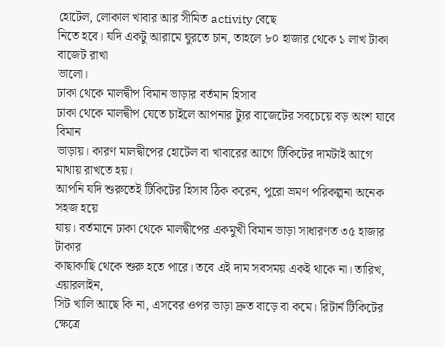হোটেল, লোকাল খাবার আর সীমিত activity বেছে
নিতে হবে। যদি একটু আরামে ঘুরতে চান, তাহলে ৮০ হাজার থেকে ১ লাখ টাকা বাজেট রাখা
ভালো।
ঢাকা থেকে মালদ্বীপ বিমান ভাড়ার বর্তমান হিসাব
ঢাকা থেকে মালদ্বীপ যেতে চাইলে আপনার ট্যুর বাজেটের সবচেয়ে বড় অংশ যাবে বিমান
ভাড়ায়। কারণ মালদ্বীপের হোটেল বা খাবারের আগে টিকিটের দামটাই আগে মাথায় রাখতে হয়।
আপনি যদি শুরুতেই টিকিটের হিসাব ঠিক করেন, পুরো ভ্রমণ পরিকল্পনা অনেক সহজ হয়ে
যায়। বর্তমানে ঢাকা থেকে মালদ্বীপের একমুখী বিমান ভাড়া সাধারণত ৩৫ হাজার টাকার
কাছাকাছি থেকে শুরু হতে পারে। তবে এই দাম সবসময় একই থাকে না। তারিখ, এয়ারলাইন,
সিট খালি আছে কি না, এসবের ওপর ভাড়া দ্রুত বাড়ে বা কমে। রিটার্ন টিকিটের ক্ষেত্রে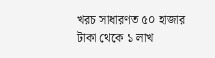খরচ সাধারণত ৫০ হাজার টাকা থেকে ১ লাখ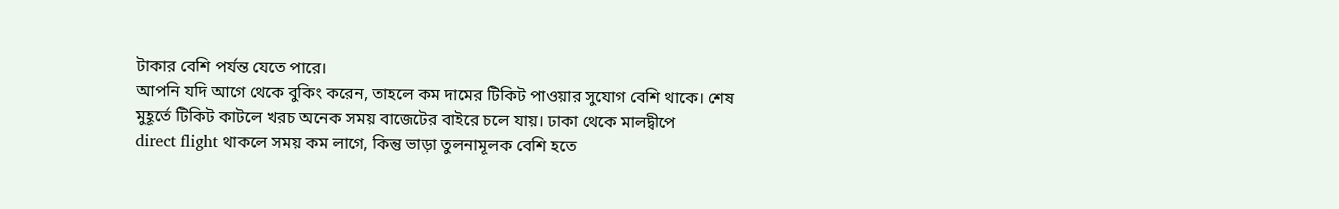টাকার বেশি পর্যন্ত যেতে পারে।
আপনি যদি আগে থেকে বুকিং করেন, তাহলে কম দামের টিকিট পাওয়ার সুযোগ বেশি থাকে। শেষ
মুহূর্তে টিকিট কাটলে খরচ অনেক সময় বাজেটের বাইরে চলে যায়। ঢাকা থেকে মালদ্বীপে
direct flight থাকলে সময় কম লাগে, কিন্তু ভাড়া তুলনামূলক বেশি হতে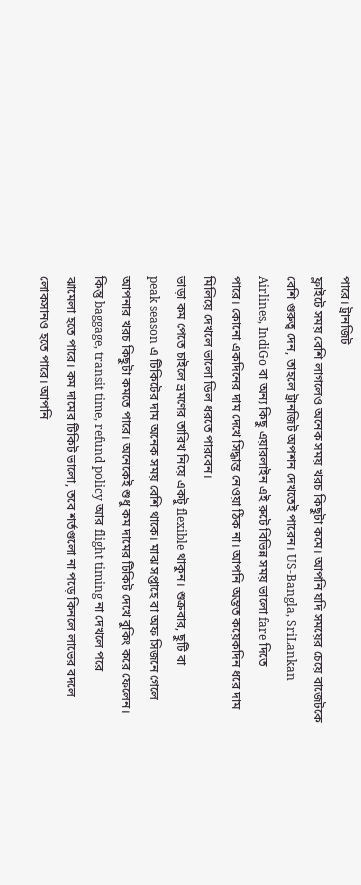পারে। ট্রানজিট
ফ্লাইটে সময় বেশি লাগলেও অনেক সময় খরচ কিছুটা কমে। আপনি যদি সময়ের চেয়ে বাজেটকে
বেশি গুরুত্ব দেন, তাহলে ট্রানজিট অপশন দেখতেই পারেন। US-Bangla, SriLankan
Airlines, IndiGo বা অন্য কিছু এয়ারলাইন এই রুটে বিভিন্ন সময় ভালো fare দিতে
পারে। কোনো একদিনের দাম দেখে সিদ্ধান্ত নেওয়া ঠিক না। আপনি অন্তত কয়েকদিন ধরে দাম
মিলিয়ে দেখলে ভালো ডিল ধরতে পারবেন।
ভাড়া কম পেতে চাইলে ভ্রমণের তারিখ নিয়ে একটু flexible থাকুন। শুক্রবার, ছুটি বা
peak season এ টিকিটের দাম অনেক সময় বেশি থাকে। মাঝ সপ্তাহে বা অফ সিজনে গেলে
আপনার খরচ কিছুটা কমতে পারে। অনেকেই শুধু কম দামের টিকিট দেখে বুকিং করে ফেলেন।
কিন্তু baggage, transit time, refund policy আর flight timing না দেখলে পরে
ঝামেলা হতে পারে। কম দামের টিকিট ভালো, তবে শর্তগুলো না পড়ে কিনলে লাভের বদলে
লোকসানও হতে পারে। আপনি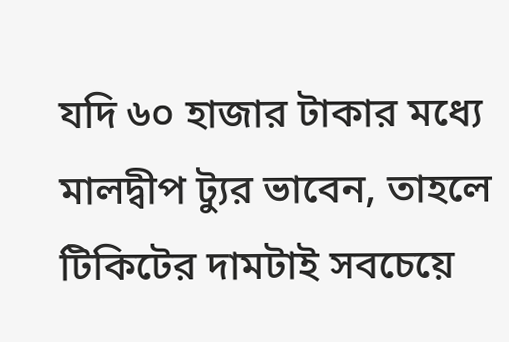যদি ৬০ হাজার টাকার মধ্যে মালদ্বীপ ট্যুর ভাবেন, তাহলে
টিকিটের দামটাই সবচেয়ে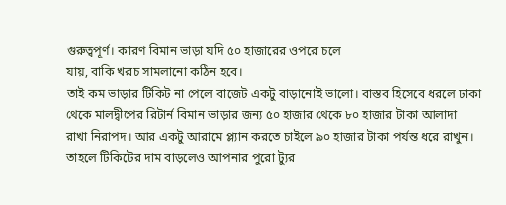গুরুত্বপূর্ণ। কারণ বিমান ভাড়া যদি ৫০ হাজারের ওপরে চলে
যায়, বাকি খরচ সামলানো কঠিন হবে।
তাই কম ভাড়ার টিকিট না পেলে বাজেট একটু বাড়ানোই ভালো। বাস্তব হিসেবে ধরলে ঢাকা
থেকে মালদ্বীপের রিটার্ন বিমান ভাড়ার জন্য ৫০ হাজার থেকে ৮০ হাজার টাকা আলাদা
রাখা নিরাপদ। আর একটু আরামে প্ল্যান করতে চাইলে ৯০ হাজার টাকা পর্যন্ত ধরে রাখুন।
তাহলে টিকিটের দাম বাড়লেও আপনার পুরো ট্যুর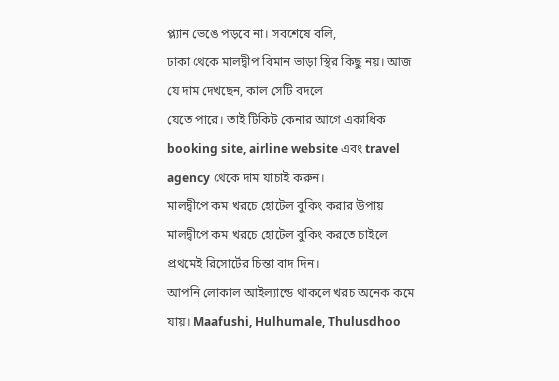প্ল্যান ভেঙে পড়বে না। সবশেষে বলি,
ঢাকা থেকে মালদ্বীপ বিমান ভাড়া স্থির কিছু নয়। আজ যে দাম দেখছেন, কাল সেটি বদলে
যেতে পারে। তাই টিকিট কেনার আগে একাধিক booking site, airline website এবং travel
agency থেকে দাম যাচাই করুন।
মালদ্বীপে কম খরচে হোটেল বুকিং করার উপায়
মালদ্বীপে কম খরচে হোটেল বুকিং করতে চাইলে প্রথমেই রিসোর্টের চিন্তা বাদ দিন।
আপনি লোকাল আইল্যান্ডে থাকলে খরচ অনেক কমে যায়। Maafushi, Hulhumale, Thulusdhoo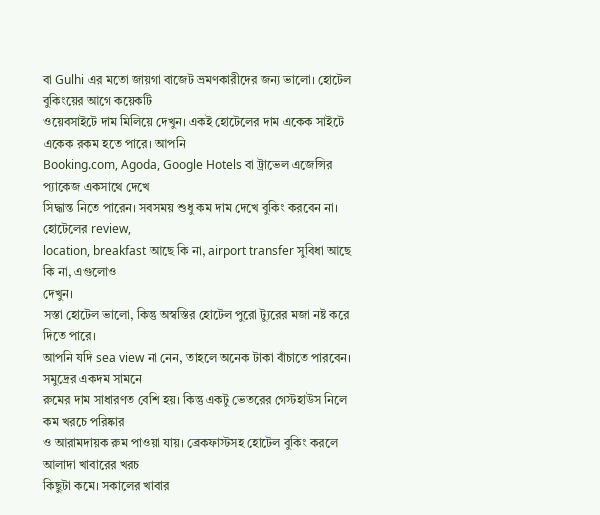বা Gulhi এর মতো জায়গা বাজেট ভ্রমণকারীদের জন্য ভালো। হোটেল বুকিংয়ের আগে কয়েকটি
ওয়েবসাইটে দাম মিলিয়ে দেখুন। একই হোটেলের দাম একেক সাইটে একেক রকম হতে পারে। আপনি
Booking.com, Agoda, Google Hotels বা ট্রাভেল এজেন্সির প্যাকেজ একসাথে দেখে
সিদ্ধান্ত নিতে পারেন। সবসময় শুধু কম দাম দেখে বুকিং করবেন না। হোটেলের review,
location, breakfast আছে কি না, airport transfer সুবিধা আছে কি না, এগুলোও
দেখুন।
সস্তা হোটেল ভালো, কিন্তু অস্বস্তির হোটেল পুরো ট্যুরের মজা নষ্ট করে দিতে পারে।
আপনি যদি sea view না নেন, তাহলে অনেক টাকা বাঁচাতে পারবেন। সমুদ্রের একদম সামনে
রুমের দাম সাধারণত বেশি হয়। কিন্তু একটু ভেতরের গেস্টহাউস নিলে কম খরচে পরিষ্কার
ও আরামদায়ক রুম পাওয়া যায়। ব্রেকফাস্টসহ হোটেল বুকিং করলে আলাদা খাবারের খরচ
কিছুটা কমে। সকালের খাবার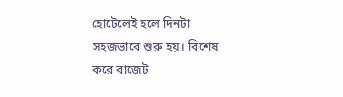হোটেলেই হলে দিনটা সহজভাবে শুরু হয়। বিশেষ করে বাজেট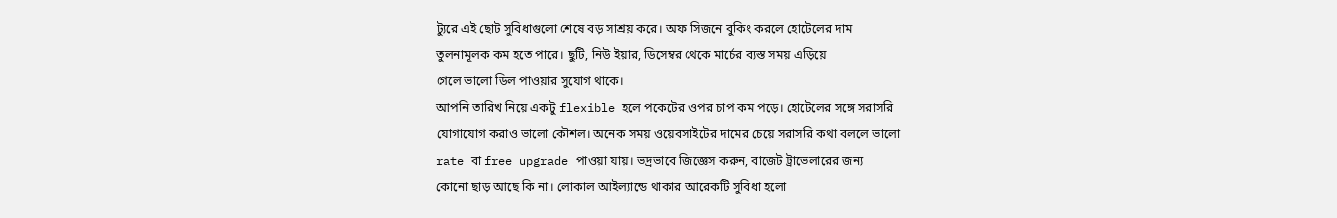ট্যুরে এই ছোট সুবিধাগুলো শেষে বড় সাশ্রয় করে। অফ সিজনে বুকিং করলে হোটেলের দাম
তুলনামূলক কম হতে পারে। ছুটি, নিউ ইয়ার, ডিসেম্বর থেকে মার্চের ব্যস্ত সময় এড়িয়ে
গেলে ভালো ডিল পাওয়ার সুযোগ থাকে।
আপনি তারিখ নিয়ে একটু flexible হলে পকেটের ওপর চাপ কম পড়ে। হোটেলের সঙ্গে সরাসরি
যোগাযোগ করাও ভালো কৌশল। অনেক সময় ওয়েবসাইটের দামের চেয়ে সরাসরি কথা বললে ভালো
rate বা free upgrade পাওয়া যায়। ভদ্রভাবে জিজ্ঞেস করুন, বাজেট ট্রাভেলারের জন্য
কোনো ছাড় আছে কি না। লোকাল আইল্যান্ডে থাকার আরেকটি সুবিধা হলো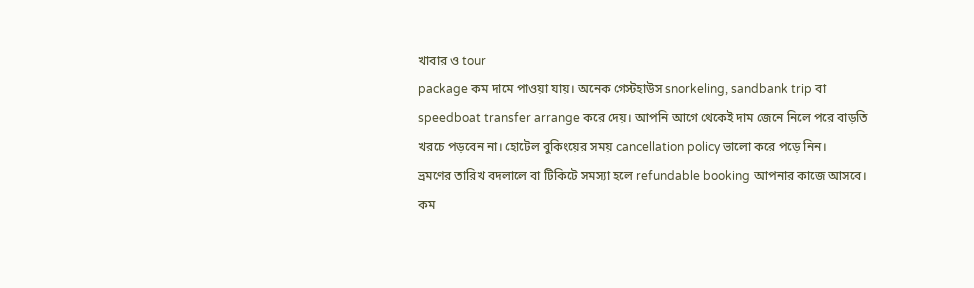খাবার ও tour
package কম দামে পাওয়া যায়। অনেক গেস্টহাউস snorkeling, sandbank trip বা
speedboat transfer arrange করে দেয়। আপনি আগে থেকেই দাম জেনে নিলে পরে বাড়তি
খরচে পড়বেন না। হোটেল বুকিংয়ের সময় cancellation policy ভালো করে পড়ে নিন।
ভ্রমণের তারিখ বদলালে বা টিকিটে সমস্যা হলে refundable booking আপনার কাজে আসবে।
কম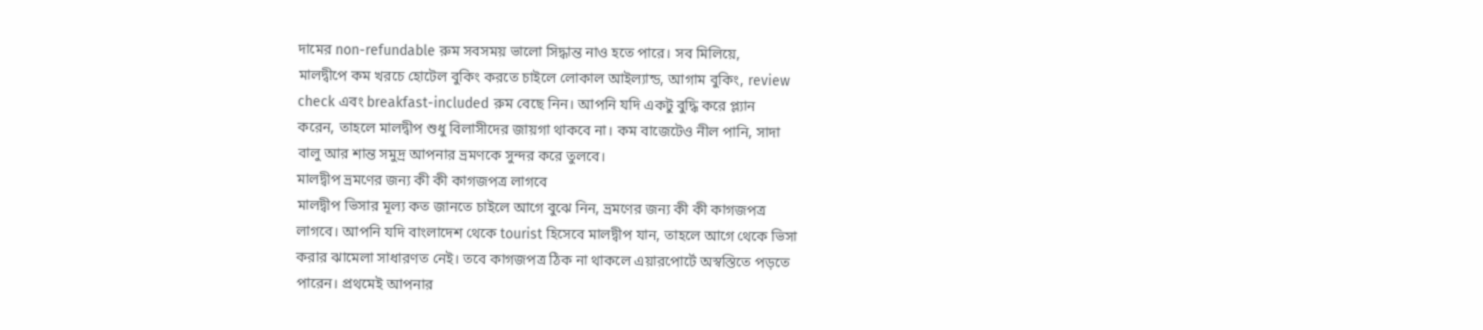দামের non-refundable রুম সবসময় ভালো সিদ্ধান্ত নাও হতে পারে। সব মিলিয়ে,
মালদ্বীপে কম খরচে হোটেল বুকিং করতে চাইলে লোকাল আইল্যান্ড, আগাম বুকিং, review
check এবং breakfast-included রুম বেছে নিন। আপনি যদি একটু বুদ্ধি করে প্ল্যান
করেন, তাহলে মালদ্বীপ শুধু বিলাসীদের জায়গা থাকবে না। কম বাজেটেও নীল পানি, সাদা
বালু আর শান্ত সমুদ্র আপনার ভ্রমণকে সুন্দর করে তুলবে।
মালদ্বীপ ভ্রমণের জন্য কী কী কাগজপত্র লাগবে
মালদ্বীপ ভিসার মূল্য কত জানতে চাইলে আগে বুঝে নিন, ভ্রমণের জন্য কী কী কাগজপত্র
লাগবে। আপনি যদি বাংলাদেশ থেকে tourist হিসেবে মালদ্বীপ যান, তাহলে আগে থেকে ভিসা
করার ঝামেলা সাধারণত নেই। তবে কাগজপত্র ঠিক না থাকলে এয়ারপোর্টে অস্বস্তিতে পড়তে
পারেন। প্রথমেই আপনার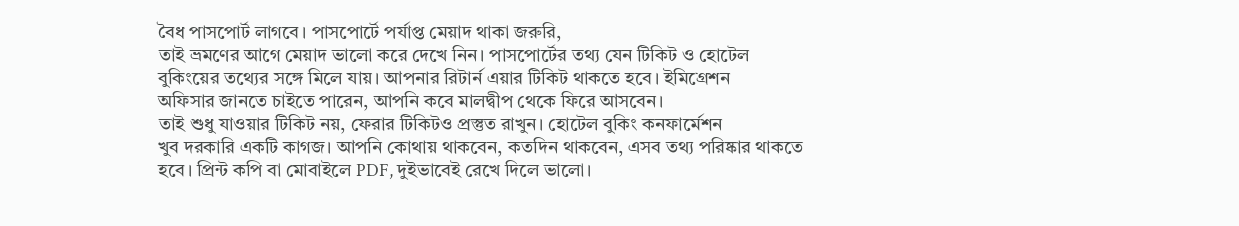বৈধ পাসপোর্ট লাগবে। পাসপোর্টে পর্যাপ্ত মেয়াদ থাকা জরুরি,
তাই ভ্রমণের আগে মেয়াদ ভালো করে দেখে নিন। পাসপোর্টের তথ্য যেন টিকিট ও হোটেল
বুকিংয়ের তথ্যের সঙ্গে মিলে যায়। আপনার রিটার্ন এয়ার টিকিট থাকতে হবে। ইমিগ্রেশন
অফিসার জানতে চাইতে পারেন, আপনি কবে মালদ্বীপ থেকে ফিরে আসবেন।
তাই শুধু যাওয়ার টিকিট নয়, ফেরার টিকিটও প্রস্তুত রাখুন। হোটেল বুকিং কনফার্মেশন
খুব দরকারি একটি কাগজ। আপনি কোথায় থাকবেন, কতদিন থাকবেন, এসব তথ্য পরিষ্কার থাকতে
হবে। প্রিন্ট কপি বা মোবাইলে PDF, দুইভাবেই রেখে দিলে ভালো।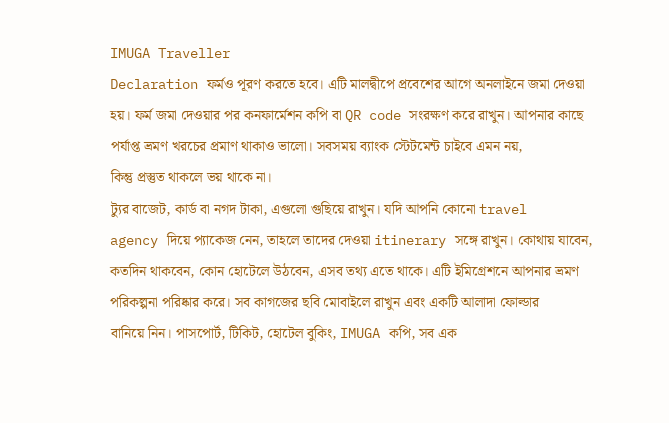IMUGA Traveller
Declaration ফর্মও পূরণ করতে হবে। এটি মালদ্বীপে প্রবেশের আগে অনলাইনে জমা দেওয়া
হয়। ফর্ম জমা দেওয়ার পর কনফার্মেশন কপি বা QR code সংরক্ষণ করে রাখুন। আপনার কাছে
পর্যাপ্ত ভ্রমণ খরচের প্রমাণ থাকাও ভালো। সবসময় ব্যাংক স্টেটমেন্ট চাইবে এমন নয়,
কিন্তু প্রস্তুত থাকলে ভয় থাকে না।
ট্যুর বাজেট, কার্ড বা নগদ টাকা, এগুলো গুছিয়ে রাখুন। যদি আপনি কোনো travel
agency দিয়ে প্যাকেজ নেন, তাহলে তাদের দেওয়া itinerary সঙ্গে রাখুন। কোথায় যাবেন,
কতদিন থাকবেন, কোন হোটেলে উঠবেন, এসব তথ্য এতে থাকে। এটি ইমিগ্রেশনে আপনার ভ্রমণ
পরিকল্পনা পরিষ্কার করে। সব কাগজের ছবি মোবাইলে রাখুন এবং একটি আলাদা ফোল্ডার
বানিয়ে নিন। পাসপোর্ট, টিকিট, হোটেল বুকিং, IMUGA কপি, সব এক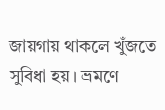জায়গায় থাকলে খুঁজতে
সুবিধা হয়। ভ্রমণে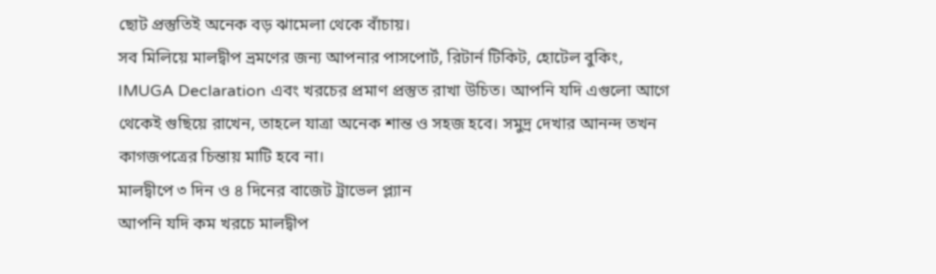ছোট প্রস্তুতিই অনেক বড় ঝামেলা থেকে বাঁচায়।
সব মিলিয়ে মালদ্বীপ ভ্রমণের জন্য আপনার পাসপোর্ট, রিটার্ন টিকিট, হোটেল বুকিং,
IMUGA Declaration এবং খরচের প্রমাণ প্রস্তুত রাখা উচিত। আপনি যদি এগুলো আগে
থেকেই গুছিয়ে রাখেন, তাহলে যাত্রা অনেক শান্ত ও সহজ হবে। সমুদ্র দেখার আনন্দ তখন
কাগজপত্রের চিন্তায় মাটি হবে না।
মালদ্বীপে ৩ দিন ও ৪ দিনের বাজেট ট্রাভেল প্ল্যান
আপনি যদি কম খরচে মালদ্বীপ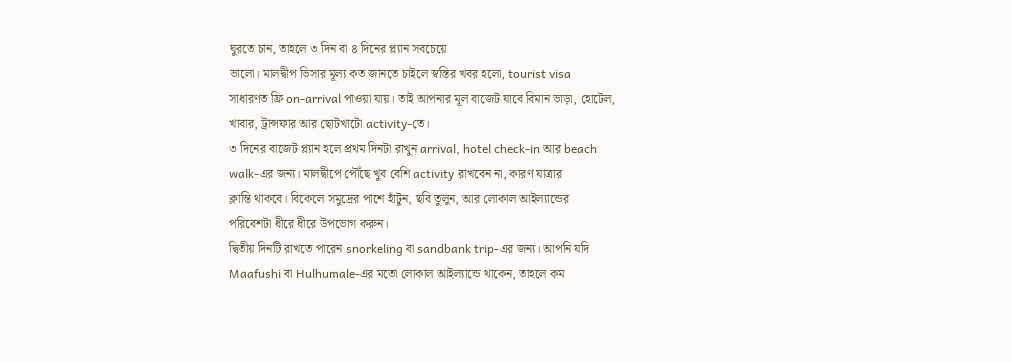ঘুরতে চান, তাহলে ৩ দিন বা ৪ দিনের প্ল্যান সবচেয়ে
ভালো। মালদ্বীপ ভিসার মূল্য কত জানতে চাইলে স্বস্তির খবর হলো, tourist visa
সাধারণত ফ্রি on-arrival পাওয়া যায়। তাই আপনার মূল বাজেট যাবে বিমান ভাড়া, হোটেল,
খাবার, ট্রান্সফার আর ছোটখাটো activity-তে।
৩ দিনের বাজেট প্ল্যান হলে প্রথম দিনটা রাখুন arrival, hotel check-in আর beach
walk-এর জন্য। মালদ্বীপে পৌঁছে খুব বেশি activity রাখবেন না, কারণ যাত্রার
ক্লান্তি থাকবে। বিকেলে সমুদ্রের পাশে হাঁটুন, ছবি তুলুন, আর লোকাল আইল্যান্ডের
পরিবেশটা ধীরে ধীরে উপভোগ করুন।
দ্বিতীয় দিনটি রাখতে পারেন snorkeling বা sandbank trip-এর জন্য। আপনি যদি
Maafushi বা Hulhumale-এর মতো লোকাল আইল্যান্ডে থাকেন, তাহলে কম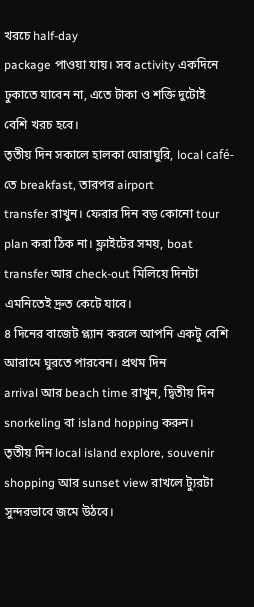খরচে half-day
package পাওয়া যায়। সব activity একদিনে ঢুকাতে যাবেন না, এতে টাকা ও শক্তি দুটোই
বেশি খরচ হবে।
তৃতীয় দিন সকালে হালকা ঘোরাঘুরি, local café-তে breakfast, তারপর airport
transfer রাখুন। ফেরার দিন বড় কোনো tour plan করা ঠিক না। ফ্লাইটের সময়, boat
transfer আর check-out মিলিয়ে দিনটা এমনিতেই দ্রুত কেটে যাবে।
৪ দিনের বাজেট প্ল্যান করলে আপনি একটু বেশি আরামে ঘুরতে পারবেন। প্রথম দিন
arrival আর beach time রাখুন, দ্বিতীয় দিন snorkeling বা island hopping করুন।
তৃতীয় দিন local island explore, souvenir shopping আর sunset view রাখলে ট্যুরটা
সুন্দরভাবে জমে উঠবে।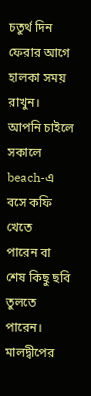চতুর্থ দিন ফেরার আগে হালকা সময় রাখুন। আপনি চাইলে সকালে beach-এ বসে কফি খেতে
পারেন বা শেষ কিছু ছবি তুলতে পারেন। মালদ্বীপের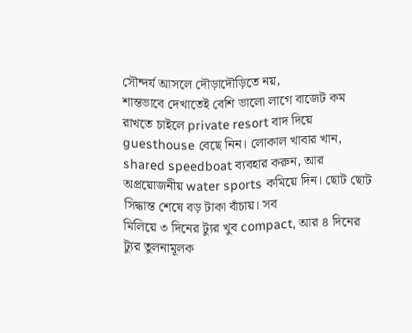সৌন্দর্য আসলে দৌড়াদৌড়িতে নয়,
শান্তভাবে দেখাতেই বেশি ভালো লাগে বাজেট কম রাখতে চাইলে private resort বাদ দিয়ে
guesthouse বেছে নিন। লোকাল খাবার খান, shared speedboat ব্যবহার করুন, আর
অপ্রয়োজনীয় water sports কমিয়ে দিন। ছোট ছোট সিদ্ধান্ত শেষে বড় টাকা বাঁচায়। সব
মিলিয়ে ৩ দিনের ট্যুর খুব compact, আর ৪ দিনের ট্যুর তুলনামূলক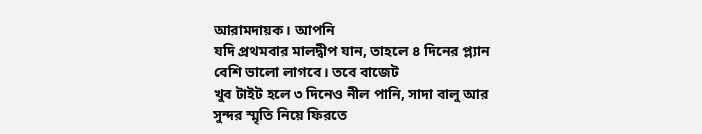আরামদায়ক। আপনি
যদি প্রথমবার মালদ্বীপ যান, তাহলে ৪ দিনের প্ল্যান বেশি ভালো লাগবে। তবে বাজেট
খুব টাইট হলে ৩ দিনেও নীল পানি, সাদা বালু আর সুন্দর স্মৃতি নিয়ে ফিরতে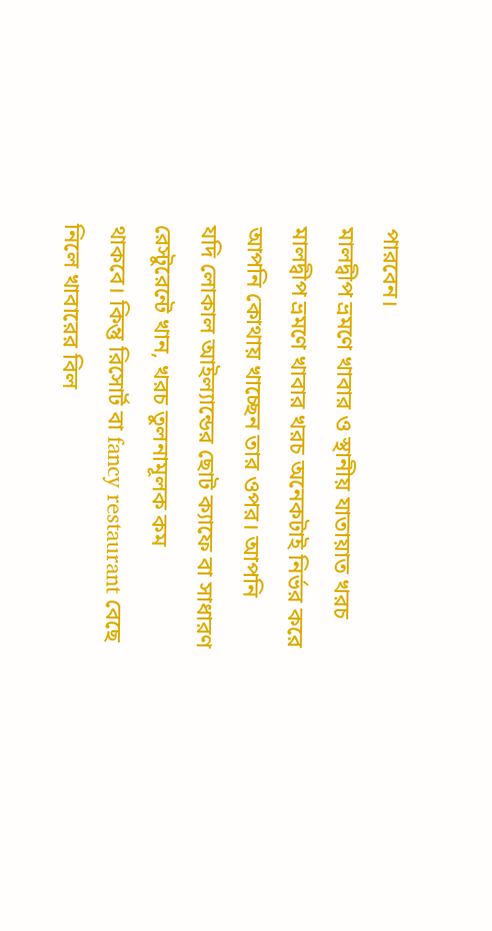পারবেন।
মালদ্বীপ ভ্রমণে খাবার ও স্থানীয় যাতায়াত খরচ
মালদ্বীপ ভ্রমণে খাবার খরচ অনেকটাই নির্ভর করে আপনি কোথায় খাচ্ছেন তার ওপর। আপনি
যদি লোকাল আইল্যান্ডের ছোট ক্যাফে বা সাধারণ রেস্টুরেন্টে খান, খরচ তুলনামূলক কম
থাকবে। কিন্তু রিসোর্ট বা fancy restaurant বেছে নিলে খাবারের বিল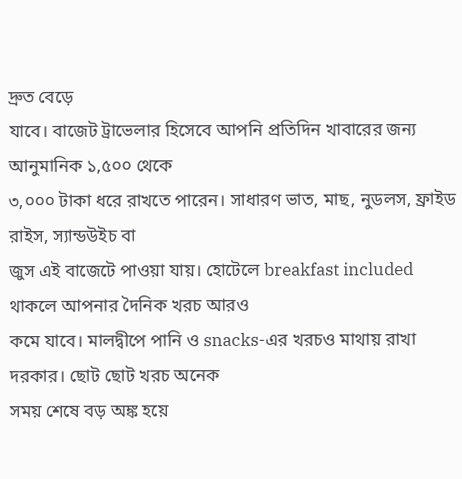দ্রুত বেড়ে
যাবে। বাজেট ট্রাভেলার হিসেবে আপনি প্রতিদিন খাবারের জন্য আনুমানিক ১,৫০০ থেকে
৩,০০০ টাকা ধরে রাখতে পারেন। সাধারণ ভাত, মাছ, নুডলস, ফ্রাইড রাইস, স্যান্ডউইচ বা
জুস এই বাজেটে পাওয়া যায়। হোটেলে breakfast included থাকলে আপনার দৈনিক খরচ আরও
কমে যাবে। মালদ্বীপে পানি ও snacks-এর খরচও মাথায় রাখা দরকার। ছোট ছোট খরচ অনেক
সময় শেষে বড় অঙ্ক হয়ে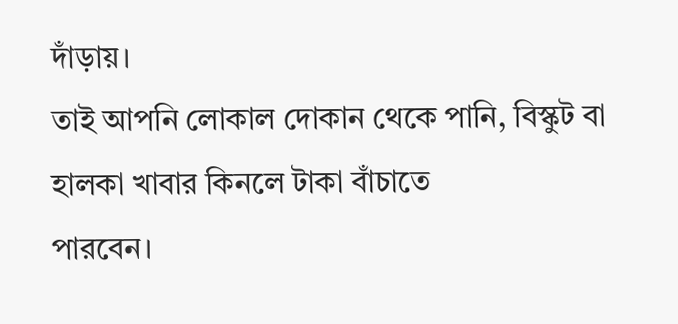দাঁড়ায়।
তাই আপনি লোকাল দোকান থেকে পানি, বিস্কুট বা হালকা খাবার কিনলে টাকা বাঁচাতে
পারবেন।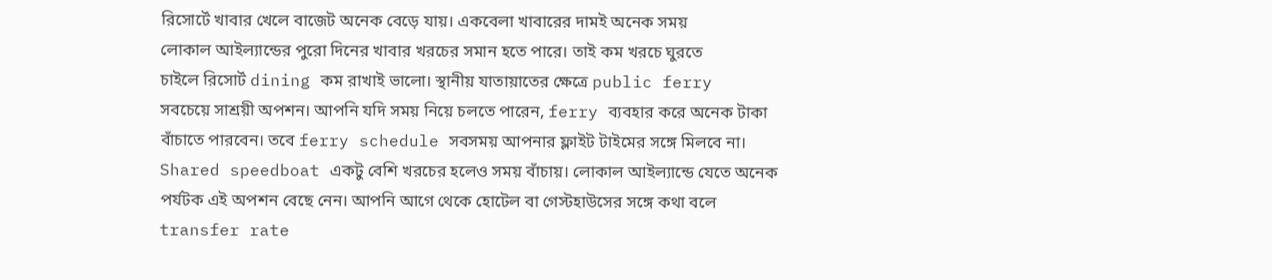রিসোর্টে খাবার খেলে বাজেট অনেক বেড়ে যায়। একবেলা খাবারের দামই অনেক সময়
লোকাল আইল্যান্ডের পুরো দিনের খাবার খরচের সমান হতে পারে। তাই কম খরচে ঘুরতে
চাইলে রিসোর্ট dining কম রাখাই ভালো। স্থানীয় যাতায়াতের ক্ষেত্রে public ferry
সবচেয়ে সাশ্রয়ী অপশন। আপনি যদি সময় নিয়ে চলতে পারেন, ferry ব্যবহার করে অনেক টাকা
বাঁচাতে পারবেন। তবে ferry schedule সবসময় আপনার ফ্লাইট টাইমের সঙ্গে মিলবে না।
Shared speedboat একটু বেশি খরচের হলেও সময় বাঁচায়। লোকাল আইল্যান্ডে যেতে অনেক
পর্যটক এই অপশন বেছে নেন। আপনি আগে থেকে হোটেল বা গেস্টহাউসের সঙ্গে কথা বলে
transfer rate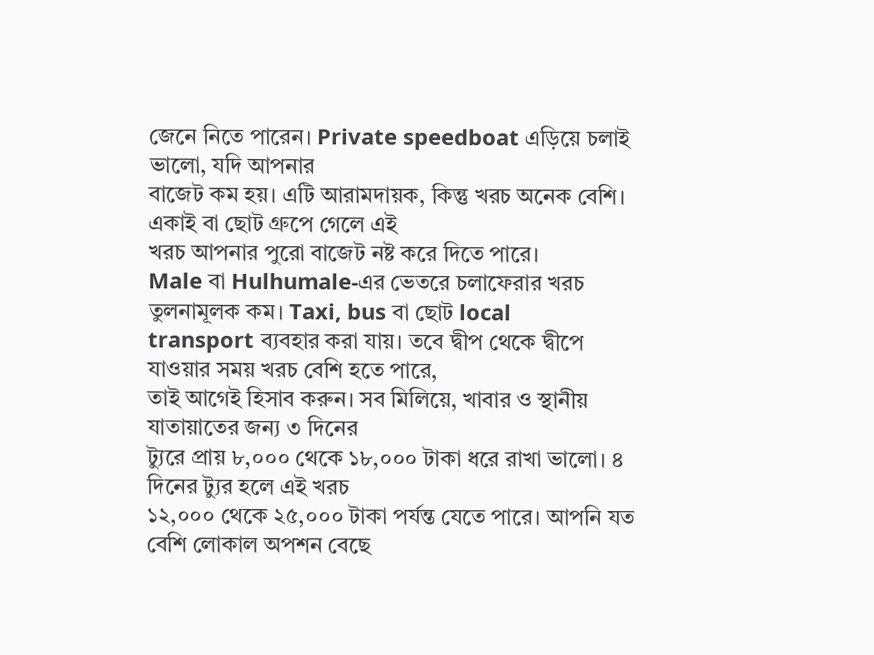জেনে নিতে পারেন। Private speedboat এড়িয়ে চলাই ভালো, যদি আপনার
বাজেট কম হয়। এটি আরামদায়ক, কিন্তু খরচ অনেক বেশি। একাই বা ছোট গ্রুপে গেলে এই
খরচ আপনার পুরো বাজেট নষ্ট করে দিতে পারে।
Male বা Hulhumale-এর ভেতরে চলাফেরার খরচ তুলনামূলক কম। Taxi, bus বা ছোট local
transport ব্যবহার করা যায়। তবে দ্বীপ থেকে দ্বীপে যাওয়ার সময় খরচ বেশি হতে পারে,
তাই আগেই হিসাব করুন। সব মিলিয়ে, খাবার ও স্থানীয় যাতায়াতের জন্য ৩ দিনের
ট্যুরে প্রায় ৮,০০০ থেকে ১৮,০০০ টাকা ধরে রাখা ভালো। ৪ দিনের ট্যুর হলে এই খরচ
১২,০০০ থেকে ২৫,০০০ টাকা পর্যন্ত যেতে পারে। আপনি যত বেশি লোকাল অপশন বেছে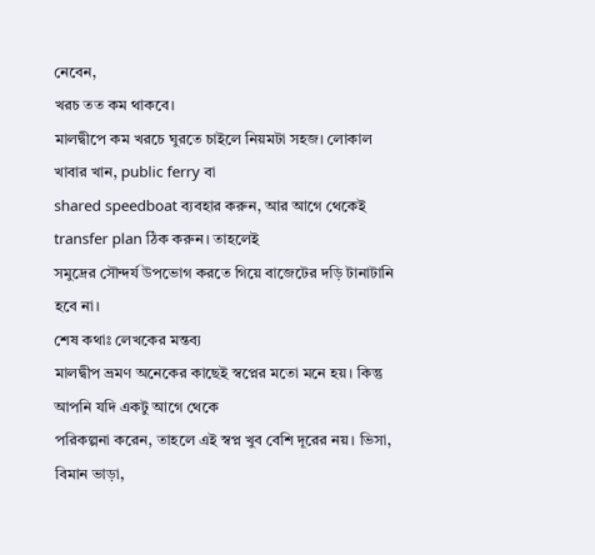নেবেন,
খরচ তত কম থাকবে।
মালদ্বীপে কম খরচে ঘুরতে চাইলে নিয়মটা সহজ। লোকাল খাবার খান, public ferry বা
shared speedboat ব্যবহার করুন, আর আগে থেকেই transfer plan ঠিক করুন। তাহলেই
সমুদ্রের সৌন্দর্য উপভোগ করতে গিয়ে বাজেটের দড়ি টানাটানি হবে না।
শেষ কথাঃ লেখকের মন্তব্য
মালদ্বীপ ভ্রমণ অনেকের কাছেই স্বপ্নের মতো মনে হয়। কিন্তু আপনি যদি একটু আগে থেকে
পরিকল্পনা করেন, তাহলে এই স্বপ্ন খুব বেশি দূরের নয়। ভিসা, বিমান ভাড়া,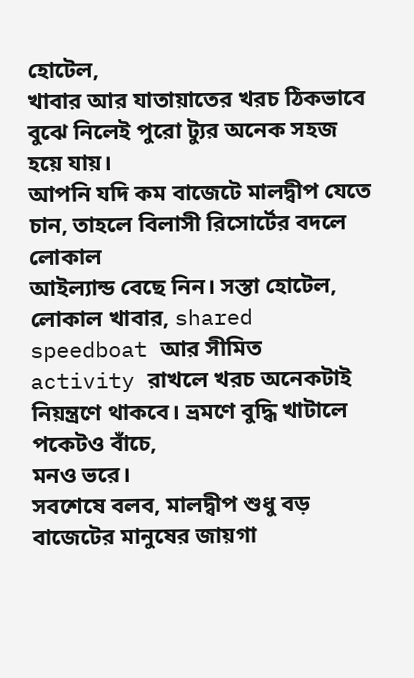হোটেল,
খাবার আর যাতায়াতের খরচ ঠিকভাবে বুঝে নিলেই পুরো ট্যুর অনেক সহজ হয়ে যায়।
আপনি যদি কম বাজেটে মালদ্বীপ যেতে চান, তাহলে বিলাসী রিসোর্টের বদলে লোকাল
আইল্যান্ড বেছে নিন। সস্তা হোটেল, লোকাল খাবার, shared speedboat আর সীমিত
activity রাখলে খরচ অনেকটাই নিয়ন্ত্রণে থাকবে। ভ্রমণে বুদ্ধি খাটালে পকেটও বাঁচে,
মনও ভরে।
সবশেষে বলব, মালদ্বীপ শুধু বড় বাজেটের মানুষের জায়গা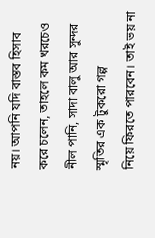নয়। আপনি যদি বাস্তব হিসাব
করে চলেন, তাহলে কম খরচেও নীল পানি, সাদা বালু আর সুন্দর স্মৃতির এক টুকরো গল্প
নিয়ে ফিরতে পারবেন। তাই ভয় না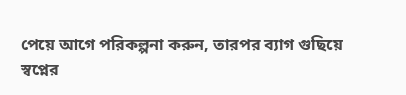পেয়ে আগে পরিকল্পনা করুন, তারপর ব্যাগ গুছিয়ে
স্বপ্নের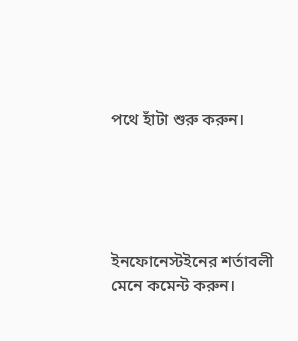পথে হাঁটা শুরু করুন।





ইনফোনেস্টইনের শর্তাবলী মেনে কমেন্ট করুন।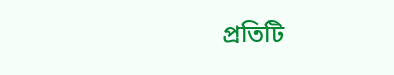প্রতিটি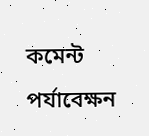কমেন্ট পর্যাবেক্ষন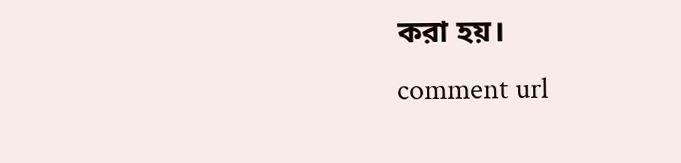করা হয়।
comment url